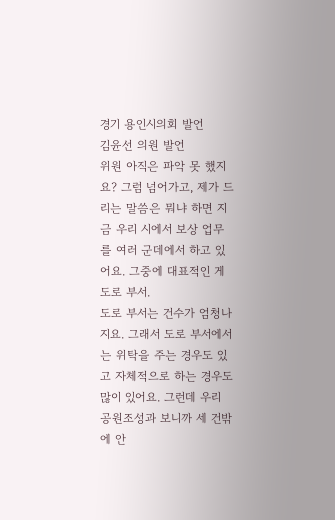경기 용인시의회 발언
김윤선 의원 발언
위원 아직은 파악 못 했지요? 그럼 넘어가고, 제가 드리는 말씀은 뭐냐 하면 지금 우리 시에서 보상 업무를 여러 군데에서 하고 있어요. 그중에 대표적인 게 도로 부서.
도로 부서는 건수가 엄청나지요. 그래서 도로 부서에서는 위탁을 주는 경우도 있고 자체적으로 하는 경우도 많이 있어요. 그런데 우리 공원조성과 보니까 세 건밖에 안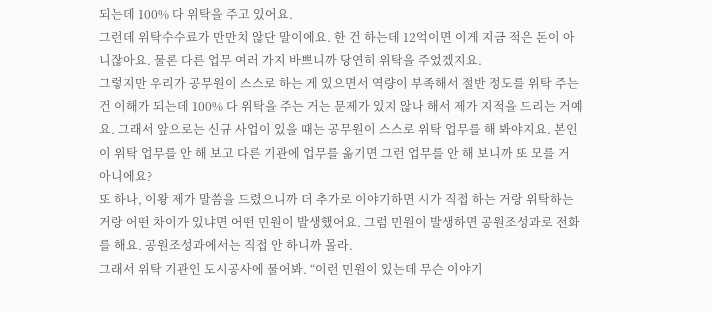되는데 100% 다 위탁을 주고 있어요.
그런데 위탁수수료가 만만치 않단 말이에요. 한 건 하는데 12억이면 이게 지금 적은 돈이 아니잖아요. 물론 다른 업무 여러 가지 바쁘니까 당연히 위탁을 주었겠지요.
그렇지만 우리가 공무원이 스스로 하는 게 있으면서 역량이 부족해서 절반 정도를 위탁 주는 건 이해가 되는데 100% 다 위탁을 주는 거는 문제가 있지 않나 해서 제가 지적을 드리는 거예요. 그래서 앞으로는 신규 사업이 있을 때는 공무원이 스스로 위탁 업무를 해 봐야지요. 본인이 위탁 업무를 안 해 보고 다른 기관에 업무를 옮기면 그런 업무를 안 해 보니까 또 모를 거 아니에요?
또 하나, 이왕 제가 말씀을 드렸으니까 더 추가로 이야기하면 시가 직접 하는 거랑 위탁하는 거랑 어떤 차이가 있냐면 어떤 민원이 발생했어요. 그럼 민원이 발생하면 공원조성과로 전화를 해요. 공원조성과에서는 직접 안 하니까 몰라.
그래서 위탁 기관인 도시공사에 물어봐. “이런 민원이 있는데 무슨 이야기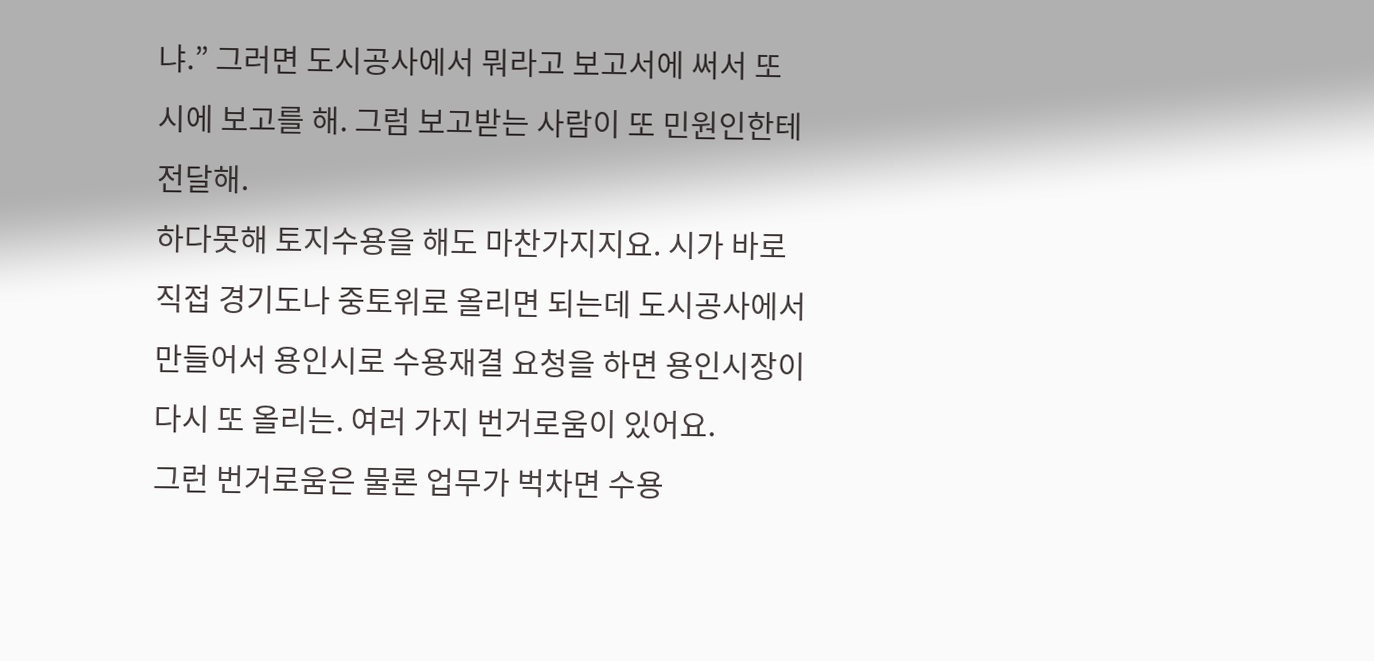냐.” 그러면 도시공사에서 뭐라고 보고서에 써서 또 시에 보고를 해. 그럼 보고받는 사람이 또 민원인한테 전달해.
하다못해 토지수용을 해도 마찬가지지요. 시가 바로 직접 경기도나 중토위로 올리면 되는데 도시공사에서 만들어서 용인시로 수용재결 요청을 하면 용인시장이 다시 또 올리는. 여러 가지 번거로움이 있어요.
그런 번거로움은 물론 업무가 벅차면 수용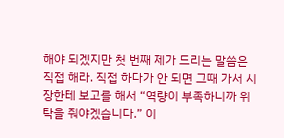해야 되겠지만 첫 번째 제가 드리는 말씀은 직접 해라. 직접 하다가 안 되면 그때 가서 시장한테 보고를 해서 “역량이 부족하니까 위탁을 줘야겠습니다.” 이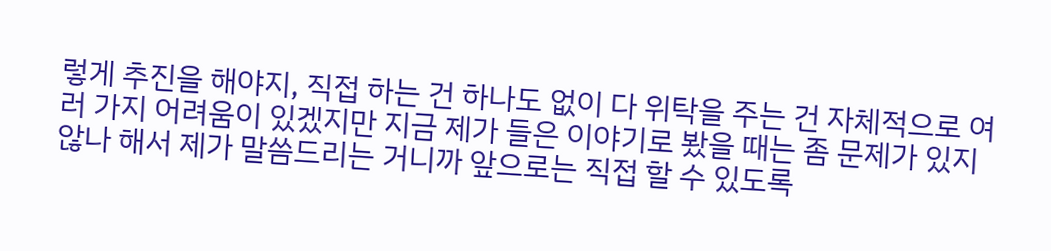렇게 추진을 해야지, 직접 하는 건 하나도 없이 다 위탁을 주는 건 자체적으로 여러 가지 어려움이 있겠지만 지금 제가 들은 이야기로 봤을 때는 좀 문제가 있지 않나 해서 제가 말씀드리는 거니까 앞으로는 직접 할 수 있도록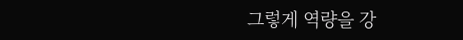그렇게 역량을 강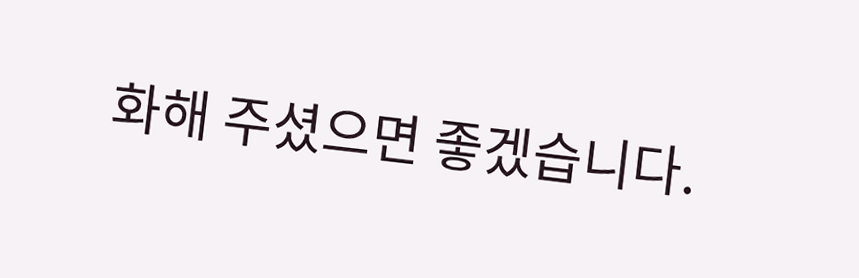화해 주셨으면 좋겠습니다.